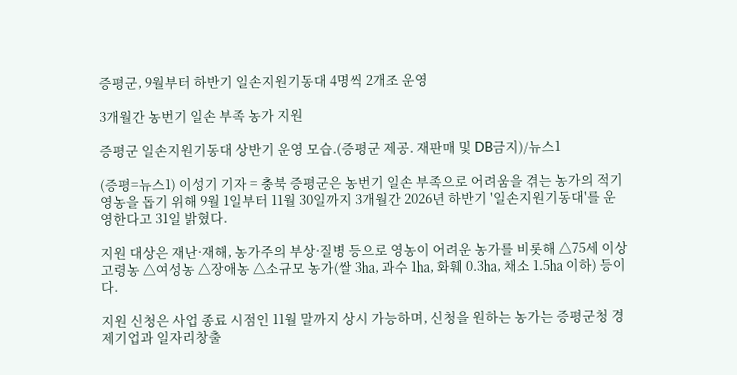증평군, 9월부터 하반기 일손지원기동대 4명씩 2개조 운영

3개월간 농번기 일손 부족 농가 지원

증평군 일손지원기동대 상반기 운영 모습.(증평군 제공. 재판매 및 DB금지)/뉴스1

(증평=뉴스1) 이성기 기자 = 충북 증평군은 농번기 일손 부족으로 어려움을 겪는 농가의 적기 영농을 돕기 위해 9월 1일부터 11월 30일까지 3개월간 2026년 하반기 '일손지원기동대'를 운영한다고 31일 밝혔다.

지원 대상은 재난·재해, 농가주의 부상·질병 등으로 영농이 어려운 농가를 비롯해 △75세 이상 고령농 △여성농 △장애농 △소규모 농가(쌀 3㏊, 과수 1㏊, 화훼 0.3㏊, 채소 1.5㏊ 이하) 등이다.

지원 신청은 사업 종료 시점인 11월 말까지 상시 가능하며, 신청을 원하는 농가는 증평군청 경제기업과 일자리창출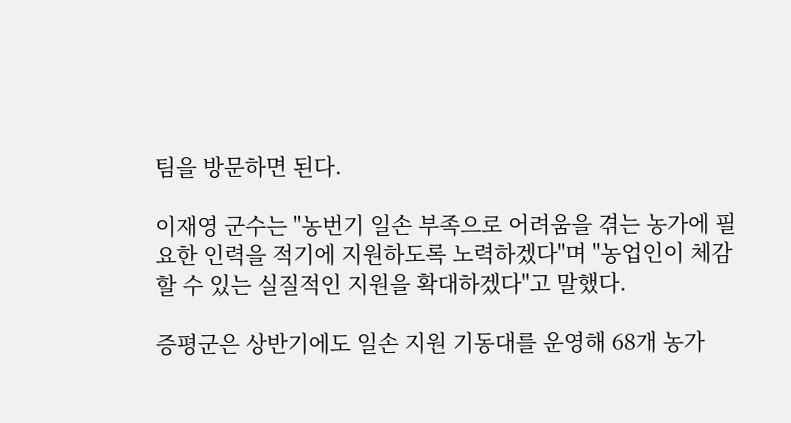팀을 방문하면 된다.

이재영 군수는 "농번기 일손 부족으로 어려움을 겪는 농가에 필요한 인력을 적기에 지원하도록 노력하겠다"며 "농업인이 체감할 수 있는 실질적인 지원을 확대하겠다"고 말했다.

증평군은 상반기에도 일손 지원 기동대를 운영해 68개 농가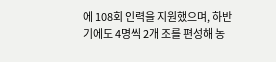에 108회 인력을 지원했으며, 하반기에도 4명씩 2개 조를 편성해 농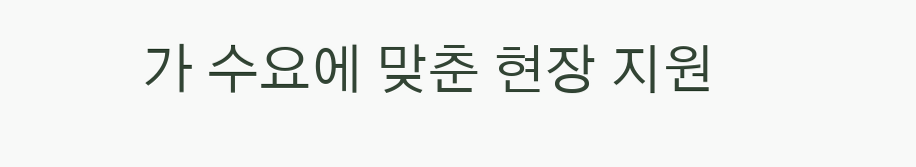가 수요에 맞춘 현장 지원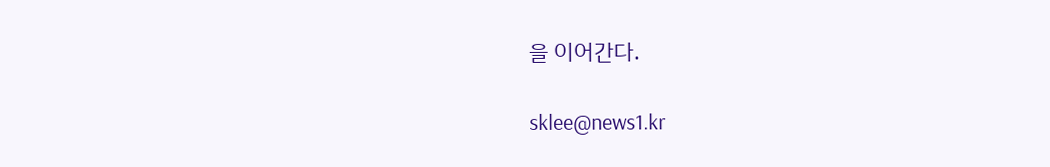을 이어간다.

sklee@news1.kr